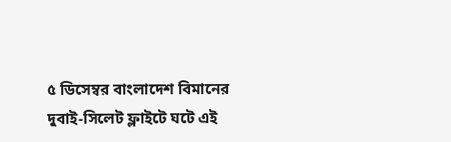৫ ডিসেম্বর বাংলাদেশ বিমানের দুবাই-সিলেট ফ্লাইটে ঘটে এই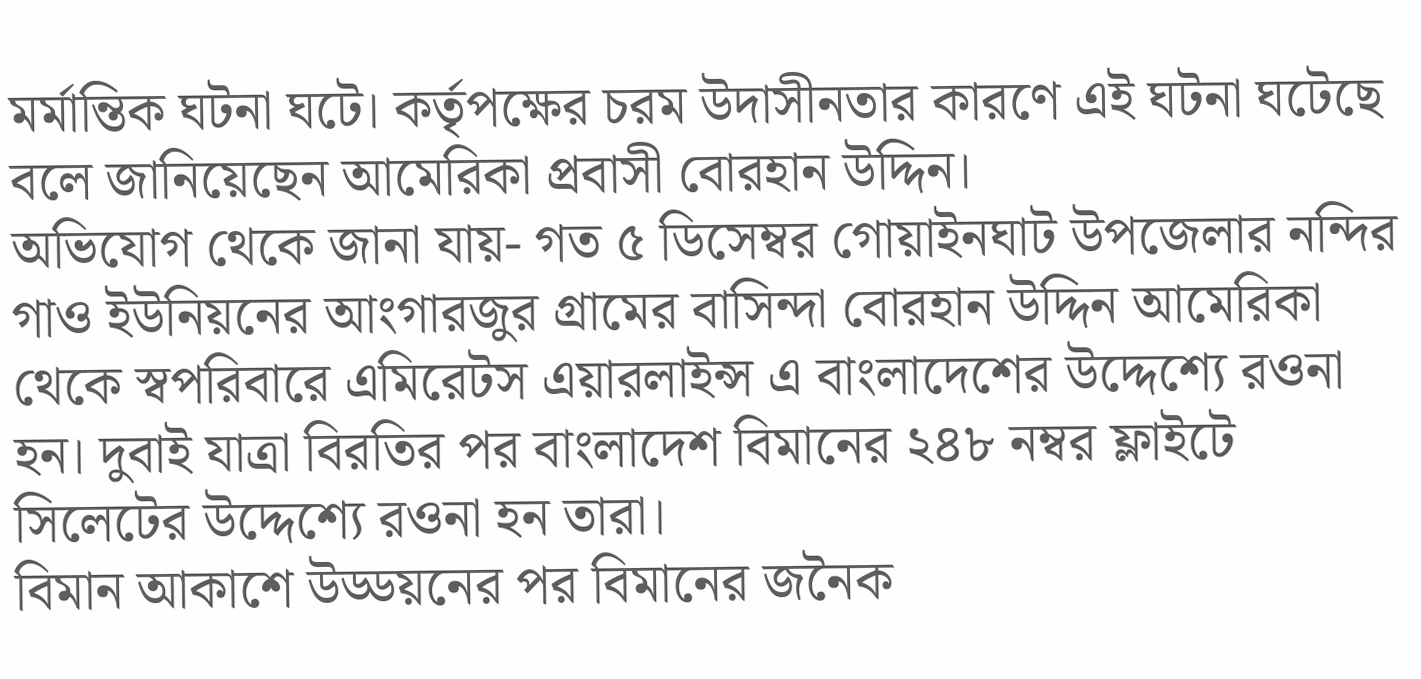মর্মান্তিক ঘটনা ঘটে। কর্তৃপক্ষের চরম উদাসীনতার কারণে এই ঘটনা ঘটেছে বলে জানিয়েছেন আমেরিকা প্রবাসী বোরহান উদ্দিন।
অভিযোগ থেকে জানা যায়- গত ৫ ডিসেম্বর গোয়াইনঘাট উপজেলার নন্দির গাও ইউনিয়নের আংগারজুর গ্রামের বাসিন্দা বোরহান উদ্দিন আমেরিকা থেকে স্বপরিবারে এমিরেটস এয়ারলাইন্স এ বাংলাদেশের উদ্দেশ্যে রওনা হন। দুবাই যাত্রা বিরতির পর বাংলাদেশ বিমানের ২৪৮ নম্বর ফ্লাইটে সিলেটের উদ্দেশ্যে রওনা হন তারা।
বিমান আকাশে উড্ডয়নের পর বিমানের জনৈক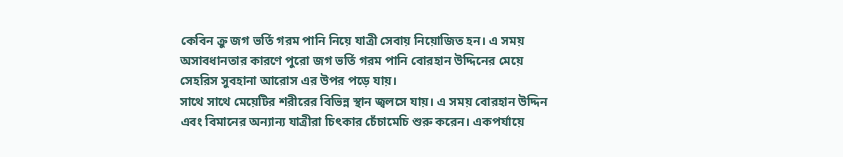কেবিন ক্রু জগ ভর্তি গরম পানি নিয়ে যাত্রী সেবায় নিয়োজিত হন। এ সময় অসাবধানতার কারণে পুরো জগ ভর্তি গরম পানি বোরহান উদ্দিনের মেয়ে সেহরিস সুবহানা আরোস এর উপর পড়ে যায়।
সাথে সাথে মেয়েটির শরীরের বিভিন্ন স্থান জ্বলসে যায়। এ সময় বোরহান উদ্দিন এবং বিমানের অন্যান্য যাত্রীরা চিৎকার চেঁচামেচি শুরু করেন। একপর্যায়ে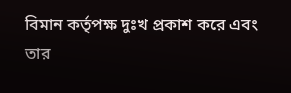বিমান কর্তৃপক্ষ দুঃখ প্রকাশ করে এবং তার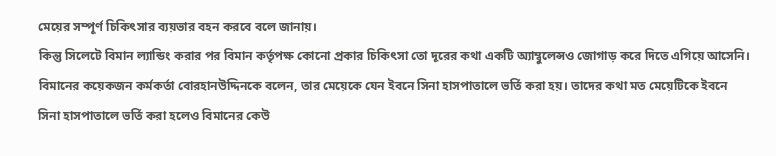মেয়ের সম্পূর্ণ চিকিৎসার ব্যয়ভার বহন করবে বলে জানায়।
কিন্তু সিলেটে বিমান ল্যান্ডিং করার পর বিমান কর্তৃপক্ষ কোনো প্রকার চিকিৎসা তো দূরের কথা একটি অ্যাম্বুলেন্সও জোগাড় করে দিতে এগিয়ে আসেনি। বিমানের কয়েকজন কর্মকর্তা বোরহানউদ্দিনকে বলেন, তার মেয়েকে যেন ইবনে সিনা হাসপাতালে ভর্তি করা হয়। তাদের কথা মত মেয়েটিকে ইবনে সিনা হাসপাতালে ভর্তি করা হলেও বিমানের কেউ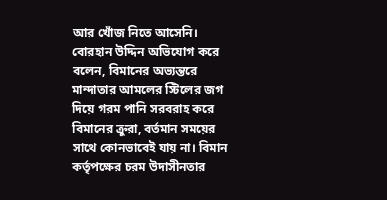আর খোঁজ নিতে আসেনি।
বোরহান উদ্দিন অভিযোগ করে বলেন, বিমানের অভ্যন্তরে মান্দাতার আমলের স্টিলের জগ দিয়ে গরম পানি সরবরাহ করে বিমানের ক্রুরা, বর্তমান সময়ের সাথে কোনভাবেই যায় না। বিমান কর্তৃপক্ষের চরম উদাসীনতার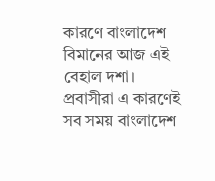কারণে বাংলাদেশ বিমানের আজ এই বেহাল দশা। প্রবাসীরা এ কারণেই সব সময় বাংলাদেশ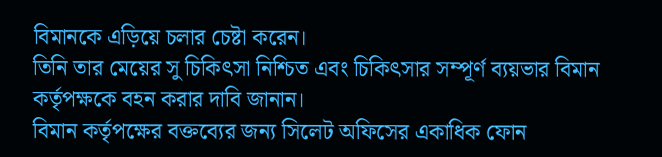বিমানকে এড়িয়ে চলার চেষ্টা করেন।
তিনি তার মেয়ের সু চিকিৎসা নিশ্চিত এবং চিকিৎসার সম্পূর্ণ ব্যয়ভার বিমান কর্তৃপক্ষকে বহন করার দাবি জানান।
বিমান কর্তৃপক্ষের বক্তব্যের জন্য সিলেট অফিসের একাধিক ফোন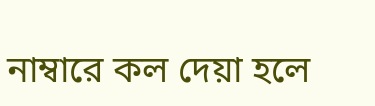নাম্বারে কল দেয়া হলে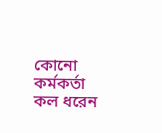কোনো কর্মকর্তা কল ধরেন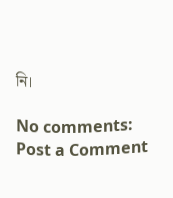নি।

No comments:
Post a Comment